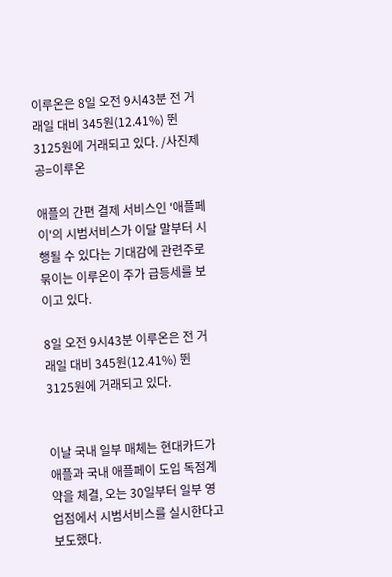이루온은 8일 오전 9시43분 전 거래일 대비 345원(12.41%) 뛴 3125원에 거래되고 있다. /사진제공=이루온

애플의 간편 결제 서비스인 '애플페이'의 시범서비스가 이달 말부터 시행될 수 있다는 기대감에 관련주로 묶이는 이루온이 주가 급등세를 보이고 있다.

8일 오전 9시43분 이루온은 전 거래일 대비 345원(12.41%) 뛴 3125원에 거래되고 있다.


이날 국내 일부 매체는 현대카드가 애플과 국내 애플페이 도입 독점계약을 체결, 오는 30일부터 일부 영업점에서 시범서비스를 실시한다고 보도했다.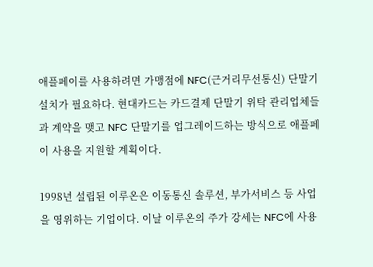애플페이를 사용하려면 가맹점에 NFC(근거리무선통신) 단말기 설치가 필요하다. 현대카드는 카드결제 단말기 위탁 관리업체들과 계약을 맺고 NFC 단말기를 업그레이드하는 방식으로 애플페이 사용을 지원할 계획이다.

1998년 설립된 이루온은 이동통신 솔루션, 부가서비스 등 사업을 영위하는 기업이다. 이날 이루온의 주가 강세는 NFC에 사용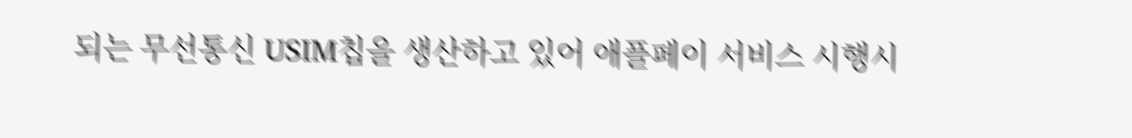되는 무선통신 USIM칩을 생산하고 있어 애플페이 서비스 시행시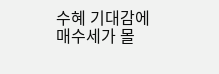수혜 기대감에 매수세가 몰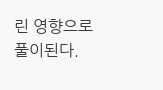린 영향으로 풀이된다.